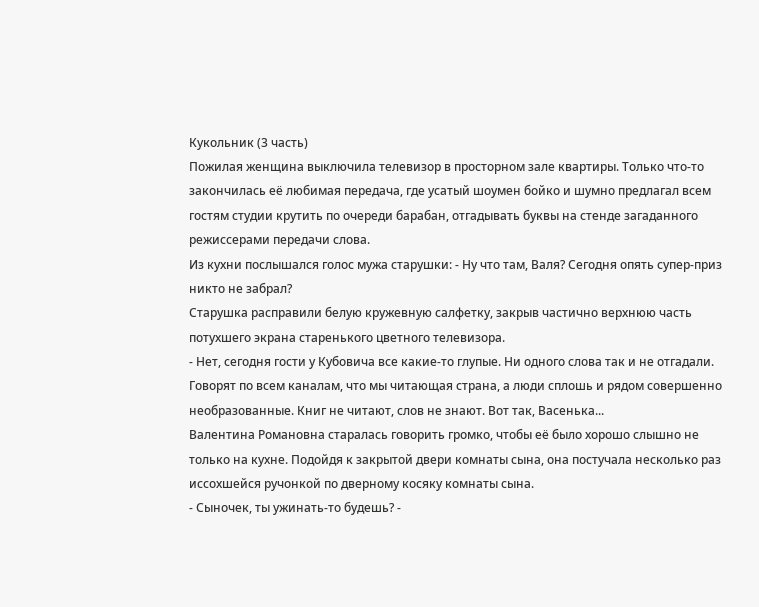Кукольник (3 часть)
Пожилая женщина выключила телевизор в просторном зале квартиры. Только что-то закончилась её любимая передача, где усатый шоумен бойко и шумно предлагал всем гостям студии крутить по очереди барабан, отгадывать буквы на стенде загаданного режиссерами передачи слова.
Из кухни послышался голос мужа старушки: - Ну что там, Валя? Сегодня опять супер-приз никто не забрал?
Старушка расправили белую кружевную салфетку, закрыв частично верхнюю часть потухшего экрана старенького цветного телевизора.
- Нет, сегодня гости у Кубовича все какие-то глупые. Ни одного слова так и не отгадали. Говорят по всем каналам, что мы читающая страна, а люди сплошь и рядом совершенно необразованные. Книг не читают, слов не знают. Вот так, Васенька...
Валентина Романовна старалась говорить громко, чтобы её было хорошо слышно не только на кухне. Подойдя к закрытой двери комнаты сына, она постучала несколько раз иссохшейся ручонкой по дверному косяку комнаты сына.
- Сыночек, ты ужинать-то будешь? -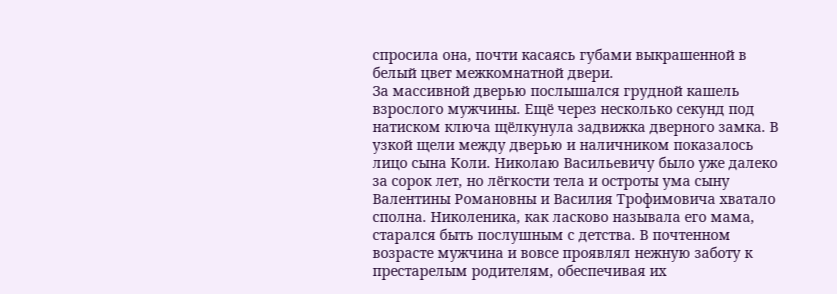спросила она, почти касаясь губами выкрашенной в белый цвет межкомнатной двери.
За массивной дверью послышался грудной кашель взрослого мужчины. Ещё через несколько секунд под натиском ключа щёлкунула задвижка дверного замка. В узкой щели между дверью и наличником показалось лицо сына Коли. Николаю Васильевичу было уже далеко за сорок лет, но лёгкости тела и остроты ума сыну Валентины Романовны и Василия Трофимовича хватало сполна. Николеника, как ласково называла его мама, старался быть послушным с детства. В почтенном возрасте мужчина и вовсе проявлял нежную заботу к престарелым родителям, обеспечивая их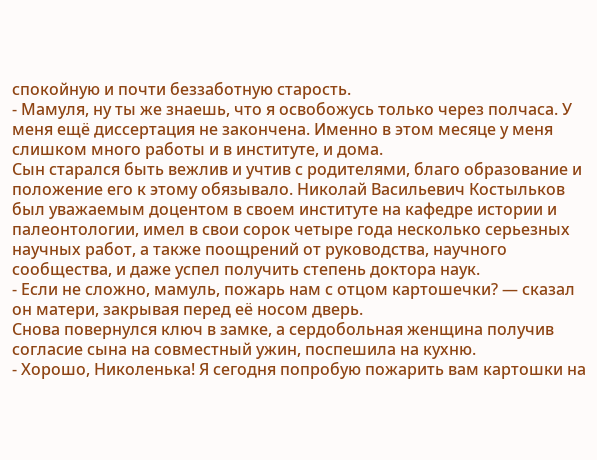спокойную и почти беззаботную старость.
- Мамуля, ну ты же знаешь, что я освобожусь только через полчаса. У меня ещё диссертация не закончена. Именно в этом месяце у меня слишком много работы и в институте, и дома.
Сын старался быть вежлив и учтив с родителями, благо образование и положение его к этому обязывало. Николай Васильевич Костыльков был уважаемым доцентом в своем институте на кафедре истории и палеонтологии, имел в свои сорок четыре года несколько серьезных научных работ, а также поощрений от руководства, научного сообщества, и даже успел получить степень доктора наук.
- Если не сложно, мамуль, пожарь нам с отцом картошечки? — сказал он матери, закрывая перед её носом дверь.
Снова повернулся ключ в замке, а сердобольная женщина получив согласие сына на совместный ужин, поспешила на кухню.
- Хорошо, Николенька! Я сегодня попробую пожарить вам картошки на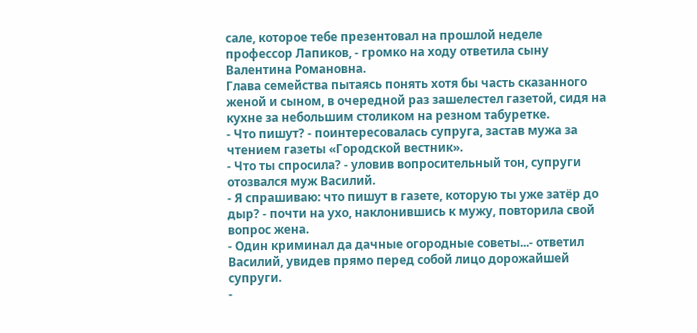сале, которое тебе презентовал на прошлой неделе профессор Лапиков, - громко на ходу ответила сыну Валентина Романовна.
Глава семейства пытаясь понять хотя бы часть сказанного женой и сыном, в очередной раз зашелестел газетой, сидя на кухне за небольшим столиком на резном табуретке.
- Что пишут? - поинтересовалась супруга, застав мужа за чтением газеты «Городской вестник».
- Что ты спросила? - уловив вопросительный тон, супруги отозвался муж Василий.
- Я спрашиваю: что пишут в газете, которую ты уже затёр до дыр? - почти на ухо, наклонившись к мужу, повторила свой вопрос жена.
- Один криминал да дачные огородные советы...- ответил Василий, увидев прямо перед собой лицо дорожайшей супруги.
-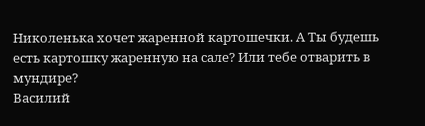Николенька хочет жаренной картошечки. А Ты будешь есть картошку жаренную на сале? Или тебе отварить в мундире?
Василий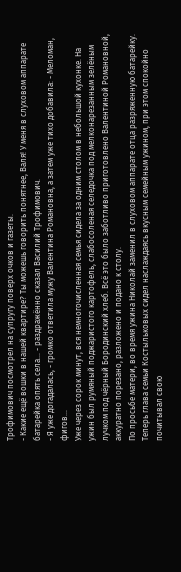Трофимович посмотрел на супругу поверх очков и газеты.
- Какие ещё вошки в нашей квартире? Ты можешь говорить понятнее, Валя! У меня в слуховом аппарате батарейка опять села... - раздражённо сказал Василий Трофимович.
- Я уже догадалась, - громко ответила мужу Валентина Романовна, а затем уже тихо добавила: - Меломан, фигов…
Уже через сорок минут, вся немногочисленная семья сидела за одним столом в небольшой кухонке. На ужин был румяный поджаристого картофель, слабосоленая селедочка под мелконарезанным зелёным лучком под чёрный Бородинский хлеб. Всё это было заботливо приготовлено Валентиной Романовной, аккуратно порезано, разложено и подано к столу.
По просьбе матери, во время ужина Николай заменил в слуховом аппарате отца разряженную батарейку. Теперь глава семьи Костыльковых сидел наслаждаясь вкусным семейным ужином, при этом спокойно почитывал свою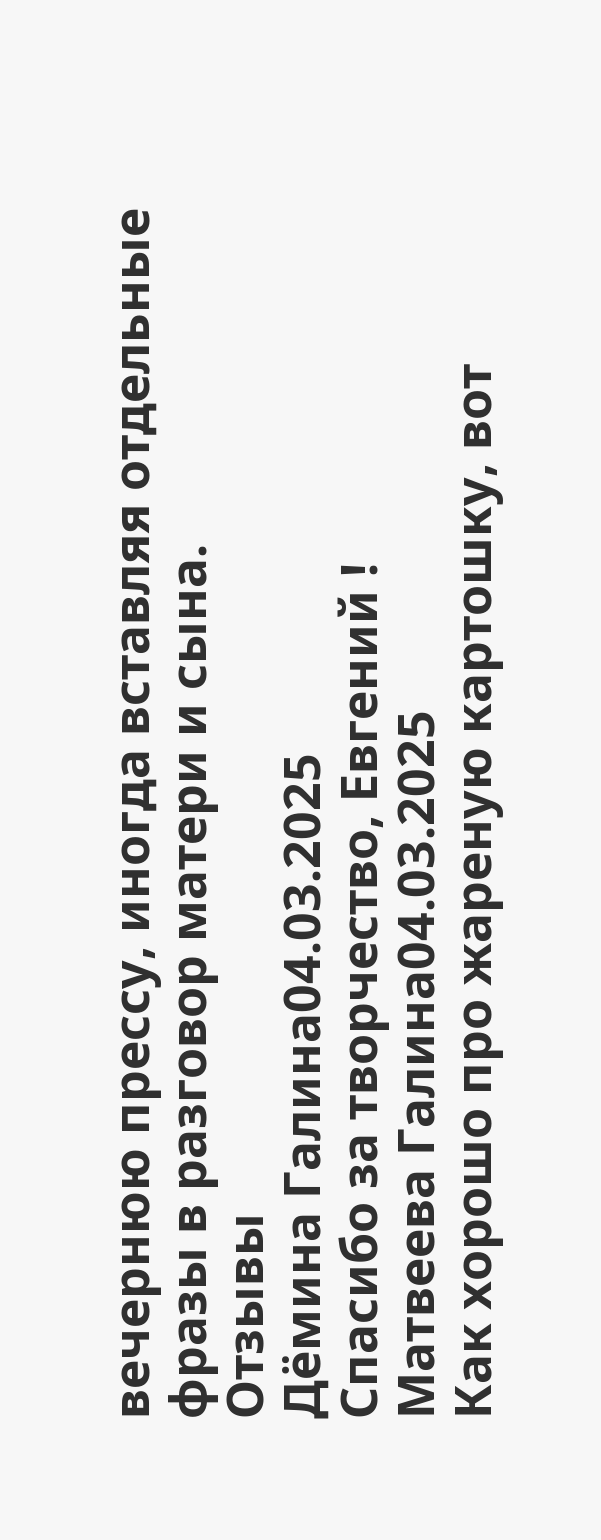вечернюю прессу, иногда вставляя отдельные фразы в разговор матери и сына.
Отзывы
Дёмина Галина04.03.2025
Спасибо за творчество, Евгений !
Матвеева Галина04.03.2025
Как хорошо про жареную картошку, вот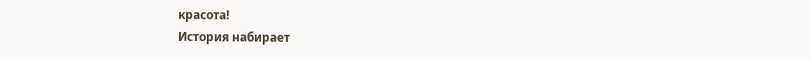красота!
История набирает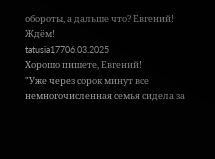обороты, а дальше что? Евгений! Ждём!
tatusia17706.03.2025
Хорошо пишете, Евгений!
"Уже через сорок минут все немногочисленная семья сидела за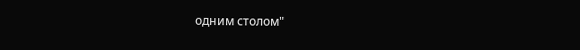одним столом"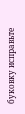буковку исправьте